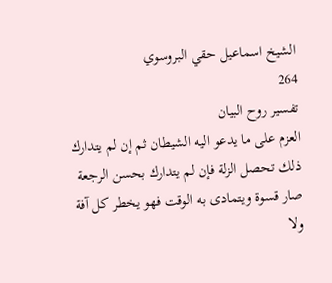الشيخ اسماعيل حقي البروسوي
264
تفسير روح البيان
العزم على ما يدعو اليه الشيطان ثم إن لم يتدارك ذلك تحصل الزلة فإن لم يتدارك بحسن الرجعة صار قسوة ويتمادى به الوقت فهو يخطر كل آفة ولا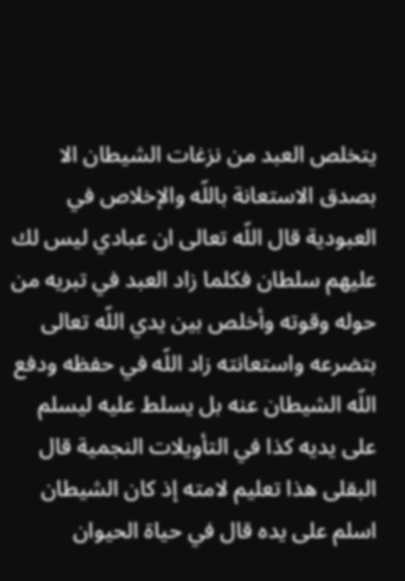يتخلص العبد من نزغات الشيطان الا بصدق الاستعانة باللّه والإخلاص في العبودية قال اللّه تعالى ان عبادي ليس لك عليهم سلطان فكلما زاد العبد في تبريه من حوله وقوته وأخلص بين يدي اللّه تعالى بتضرعه واستعانته زاد اللّه في حفظه ودفع اللّه الشيطان عنه بل يسلط عليه ليسلم على يديه كذا في التأويلات النجمية قال البقلى هذا تعليم لامته إذ كان الشيطان اسلم على يده قال في حياة الحيوان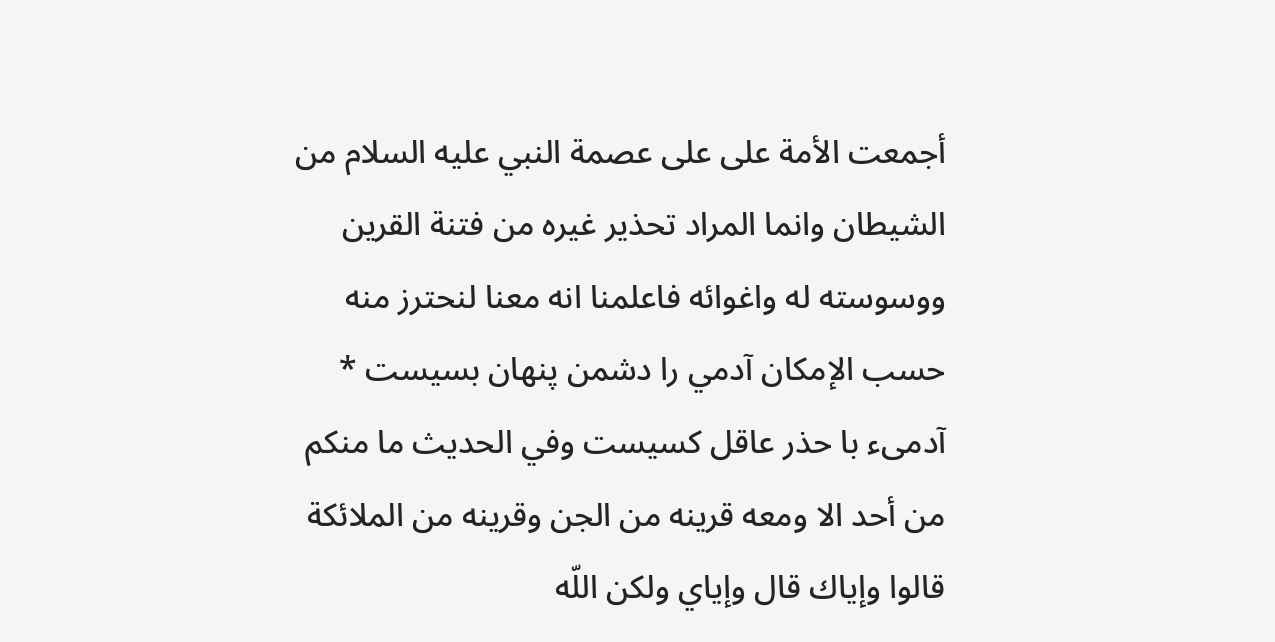أجمعت الأمة على على عصمة النبي عليه السلام من الشيطان وانما المراد تحذير غيره من فتنة القرين ووسوسته له واغوائه فاعلمنا انه معنا لنحترز منه حسب الإمكان آدمي را دشمن پنهان بسيست * آدمىء با حذر عاقل كسيست وفي الحديث ما منكم من أحد الا ومعه قرينه من الجن وقرينه من الملائكة قالوا وإياك قال وإياي ولكن اللّه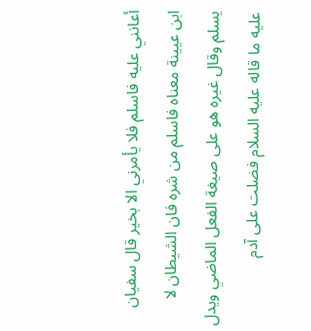أعانني عليه فاسلم فلا يأمرني الا بخير قال سفيان ابن عيينة معناه فاسلم من شره فان الشيطان لا يسلم وقال غيره هو على صيغة الفعل الماضي ويدل عليه ما قاله عليه السلام فضلت على آدم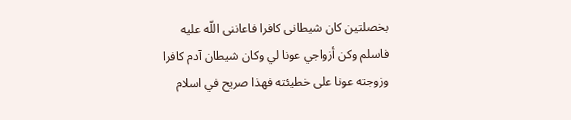بخصلتين كان شيطانى كافرا فاعاننى اللّه عليه فاسلم وكن أزواجي عونا لي وكان شيطان آدم كافرا وزوجته عونا على خطيئته فهذا صريح في اسلام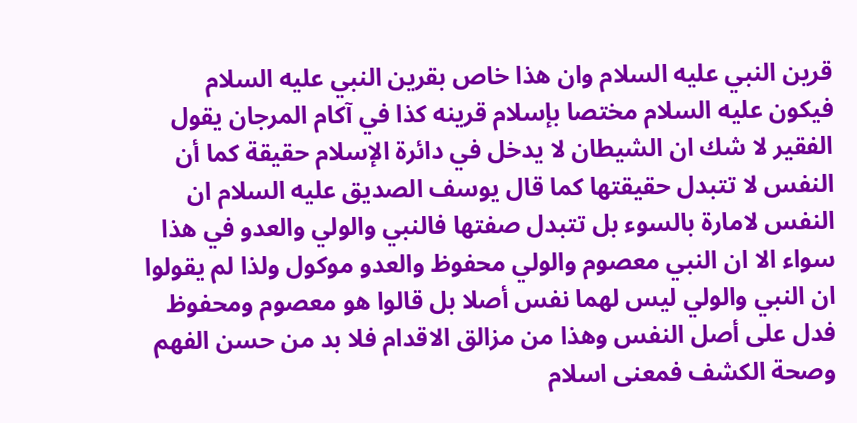قرين النبي عليه السلام وان هذا خاص بقرين النبي عليه السلام فيكون عليه السلام مختصا بإسلام قرينه كذا في آكام المرجان يقول الفقير لا شك ان الشيطان لا يدخل في دائرة الإسلام حقيقة كما أن النفس لا تتبدل حقيقتها كما قال يوسف الصديق عليه السلام ان النفس لامارة بالسوء بل تتبدل صفتها فالنبي والولي والعدو في هذا سواء الا ان النبي معصوم والولي محفوظ والعدو موكول ولذا لم يقولوا ان النبي والولي ليس لهما نفس أصلا بل قالوا هو معصوم ومحفوظ فدل على أصل النفس وهذا من مزالق الاقدام فلا بد من حسن الفهم وصحة الكشف فمعنى اسلام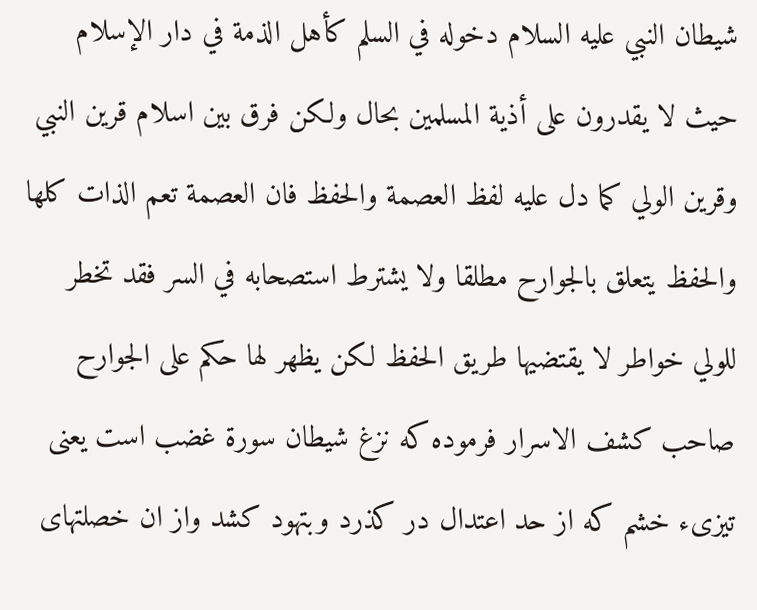شيطان النبي عليه السلام دخوله في السلم كأهل الذمة في دار الإسلام حيث لا يقدرون على أذية المسلمين بحال ولكن فرق بين اسلام قرين النبي وقرين الولي كما دل عليه لفظ العصمة والحفظ فان العصمة تعم الذات كلها والحفظ يتعلق بالجوارح مطلقا ولا يشترط استصحابه في السر فقد تخطر للولي خواطر لا يقتضيها طريق الحفظ لكن يظهر لها حكم على الجوارح صاحب كشف الاسرار فرموده كه نزغ شيطان سورة غضب است يعنى تيزىء خشم كه از حد اعتدال در كذرد وبتهود كشد واز ان خصلتهاى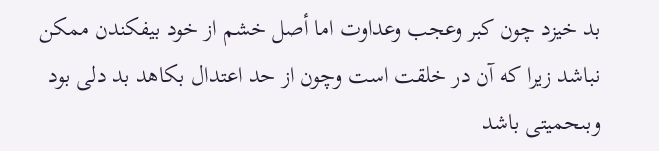بد خيزد چون كبر وعجب وعداوت اما أصل خشم از خود بيفكندن ممكن نباشد زيرا كه آن در خلقت است وچون از حد اعتدال بكاهد بد دلى بود وبىحميتى باشد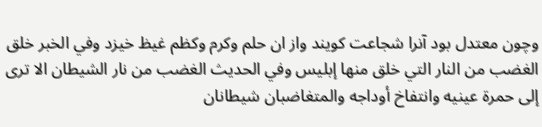وچون معتدل بود آنرا شجاعت كويند واز ان حلم وكرم وكظم غيظ خيزد وفي الخبر خلق الغضب من النار التي خلق منها إبليس وفي الحديث الغضب من نار الشيطان الا ترى إلى حمرة عينيه وانتفاخ أوداجه والمتغاضبان شيطانان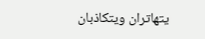يتهاتران ويتكاذبان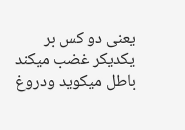يعنى دو كس بر يكديكر غضب ميكند باطل ميكويد ودروغ